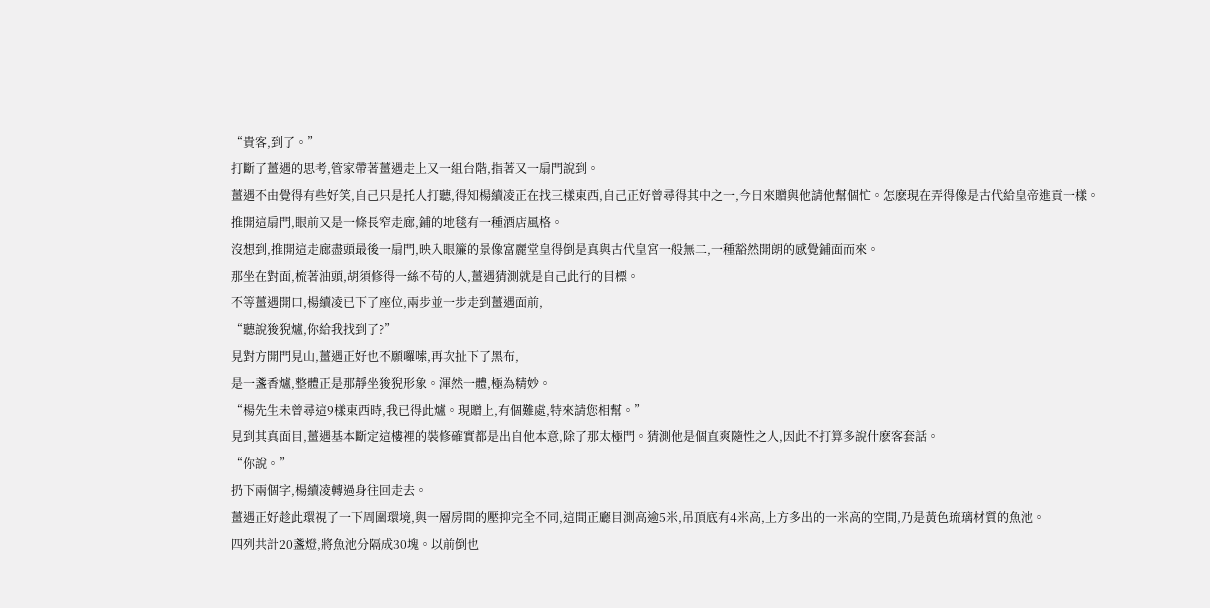“貴客,到了。”
打斷了薑遇的思考,管家帶著薑遇走上又一組台階,指著又一扇門說到。
薑遇不由覺得有些好笑,自己只是托人打聽,得知楊續凌正在找三樣東西,自己正好曾尋得其中之一,今日來贈與他請他幫個忙。怎麽現在弄得像是古代給皇帝進貢一樣。
推開這扇門,眼前又是一條長窄走廊,鋪的地毯有一種酒店風格。
沒想到,推開這走廊盡頭最後一扇門,映入眼簾的景像富麗堂皇得倒是真與古代皇宮一般無二,一種豁然開朗的感覺鋪面而來。
那坐在對面,梳著油頭,胡須修得一絲不苟的人,薑遇猜測就是自己此行的目標。
不等薑遇開口,楊續凌已下了座位,兩步並一步走到薑遇面前,
“聽說狻猊爐,你給我找到了?”
見對方開門見山,薑遇正好也不願囉嗦,再次扯下了黑布,
是一盞香爐,整體正是那靜坐狻猊形象。渾然一體,極為精妙。
“楊先生未曾尋這9樣東西時,我已得此爐。現贈上,有個難處,特來請您相幫。”
見到其真面目,薑遇基本斷定這樓裡的裝修確實都是出自他本意,除了那太極門。猜測他是個直爽隨性之人,因此不打算多說什麽客套話。
“你說。”
扔下兩個字,楊續凌轉過身往回走去。
薑遇正好趁此環視了一下周圍環境,與一層房間的壓抑完全不同,這間正廳目測高逾5米,吊頂底有4米高,上方多出的一米高的空間,乃是黃色琉璃材質的魚池。
四列共計20盞燈,將魚池分隔成30塊。以前倒也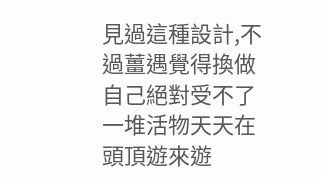見過這種設計,不過薑遇覺得換做自己絕對受不了一堆活物天天在頭頂遊來遊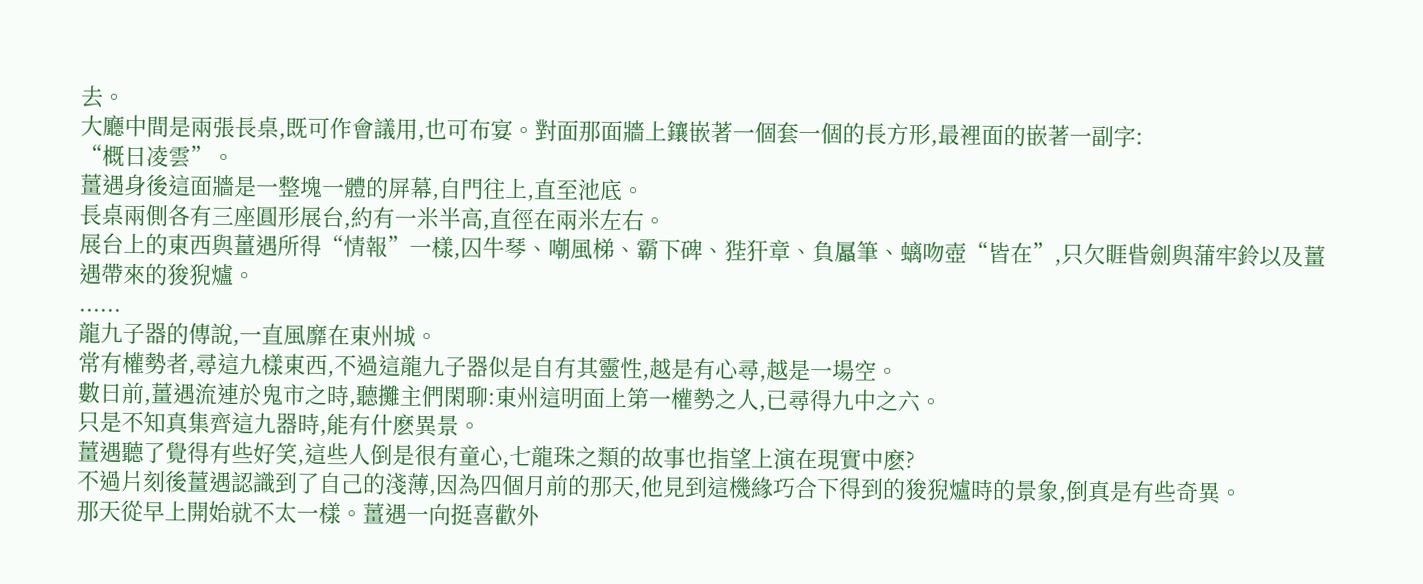去。
大廳中間是兩張長桌,既可作會議用,也可布宴。對面那面牆上鑲嵌著一個套一個的長方形,最裡面的嵌著一副字:
“概日凌雲”。
薑遇身後這面牆是一整塊一體的屏幕,自門往上,直至池底。
長桌兩側各有三座圓形展台,約有一米半高,直徑在兩米左右。
展台上的東西與薑遇所得“情報”一樣,囚牛琴、嘲風梯、霸下碑、狴犴章、負屭筆、螭吻壺“皆在”,只欠睚眥劍與蒲牢鈴以及薑遇帶來的狻猊爐。
......
龍九子器的傳說,一直風靡在東州城。
常有權勢者,尋這九樣東西,不過這龍九子器似是自有其靈性,越是有心尋,越是一場空。
數日前,薑遇流連於鬼市之時,聽攤主們閑聊:東州這明面上第一權勢之人,已尋得九中之六。
只是不知真集齊這九器時,能有什麽異景。
薑遇聽了覺得有些好笑,這些人倒是很有童心,七龍珠之類的故事也指望上演在現實中麽?
不過片刻後薑遇認識到了自己的淺薄,因為四個月前的那天,他見到這機緣巧合下得到的狻猊爐時的景象,倒真是有些奇異。
那天從早上開始就不太一樣。薑遇一向挺喜歡外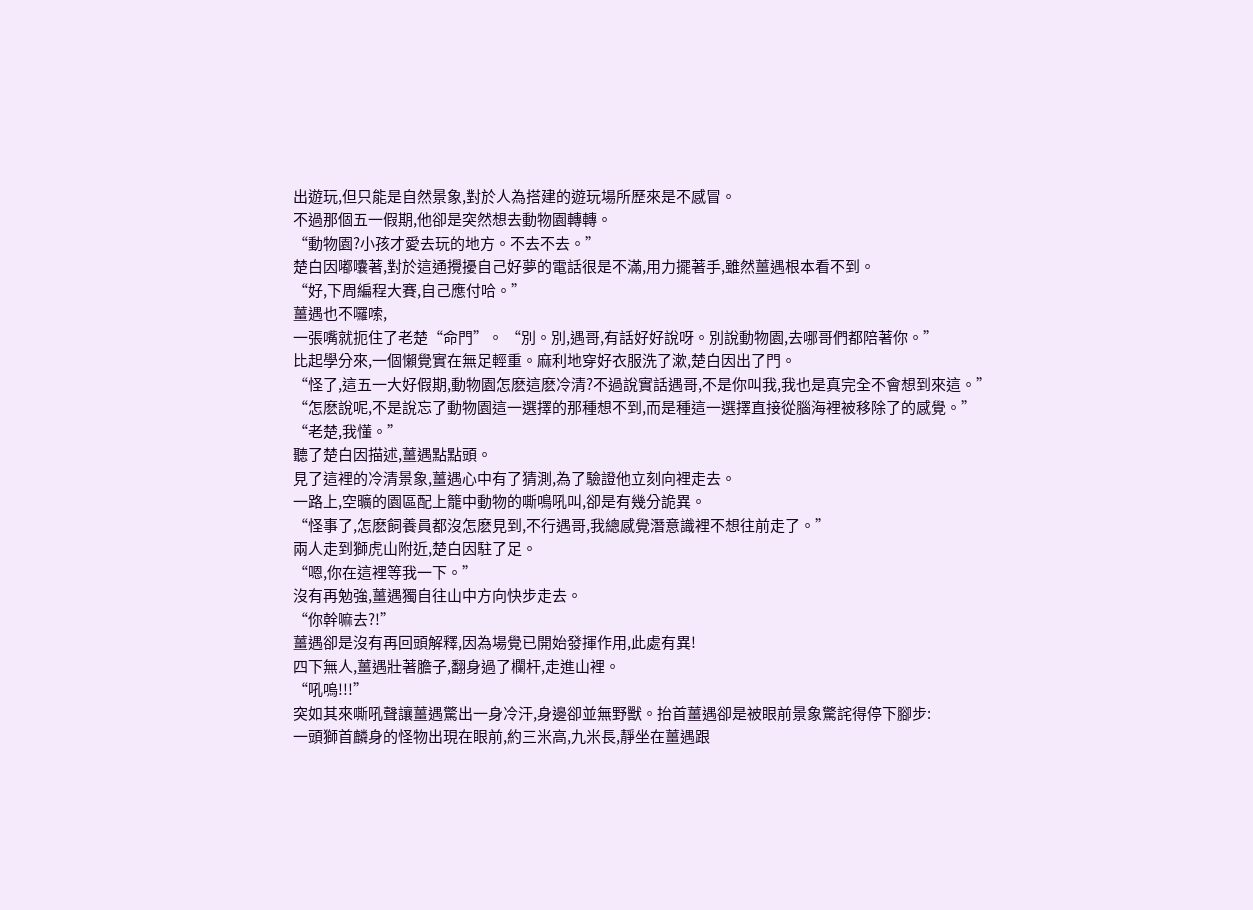出遊玩,但只能是自然景象,對於人為搭建的遊玩場所歷來是不感冒。
不過那個五一假期,他卻是突然想去動物園轉轉。
“動物園?小孩才愛去玩的地方。不去不去。”
楚白因嘟囔著,對於這通攪擾自己好夢的電話很是不滿,用力擺著手,雖然薑遇根本看不到。
“好,下周編程大賽,自己應付哈。”
薑遇也不囉嗦,
一張嘴就扼住了老楚“命門”。 “別。別,遇哥,有話好好說呀。別說動物園,去哪哥們都陪著你。”
比起學分來,一個懶覺實在無足輕重。麻利地穿好衣服洗了漱,楚白因出了門。
“怪了,這五一大好假期,動物園怎麽這麽冷清?不過說實話遇哥,不是你叫我,我也是真完全不會想到來這。”
“怎麽說呢,不是說忘了動物園這一選擇的那種想不到,而是種這一選擇直接從腦海裡被移除了的感覺。”
“老楚,我懂。”
聽了楚白因描述,薑遇點點頭。
見了這裡的冷清景象,薑遇心中有了猜測,為了驗證他立刻向裡走去。
一路上,空曠的園區配上籠中動物的嘶鳴吼叫,卻是有幾分詭異。
“怪事了,怎麽飼養員都沒怎麽見到,不行遇哥,我總感覺潛意識裡不想往前走了。”
兩人走到獅虎山附近,楚白因駐了足。
“嗯,你在這裡等我一下。”
沒有再勉強,薑遇獨自往山中方向快步走去。
“你幹嘛去?!”
薑遇卻是沒有再回頭解釋,因為場覺已開始發揮作用,此處有異!
四下無人,薑遇壯著膽子,翻身過了欄杆,走進山裡。
“吼嗚!!!”
突如其來嘶吼聲讓薑遇驚出一身冷汗,身邊卻並無野獸。抬首薑遇卻是被眼前景象驚詫得停下腳步:
一頭獅首麟身的怪物出現在眼前,約三米高,九米長,靜坐在薑遇跟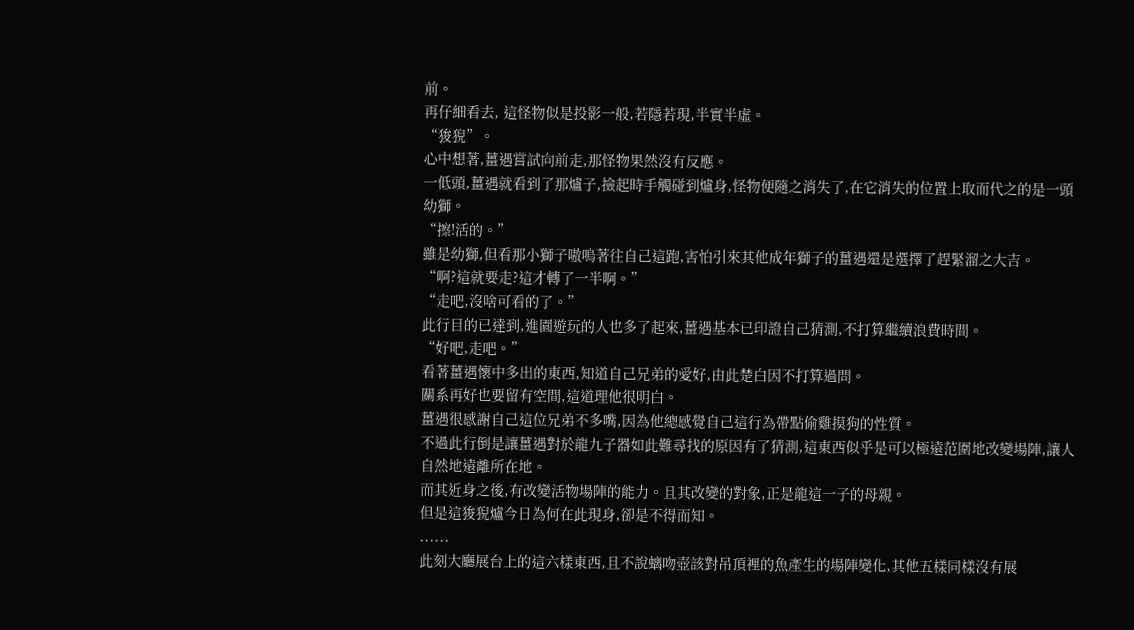前。
再仔細看去, 這怪物似是投影一般,若隱若現,半實半虛。
“狻猊”。
心中想著,薑遇嘗試向前走,那怪物果然沒有反應。
一低頭,薑遇就看到了那爐子,撿起時手觸碰到爐身,怪物便隨之消失了,在它消失的位置上取而代之的是一頭幼獅。
“擦!活的。”
雖是幼獅,但看那小獅子嗷嗚著往自己這跑,害怕引來其他成年獅子的薑遇還是選擇了趕緊溜之大吉。
“啊?這就要走?這才轉了一半啊。”
“走吧,沒啥可看的了。”
此行目的已達到,進園遊玩的人也多了起來,薑遇基本已印證自己猜測,不打算繼續浪費時間。
“好吧,走吧。”
看著薑遇懷中多出的東西,知道自己兄弟的愛好,由此楚白因不打算過問。
關系再好也要留有空間,這道理他很明白。
薑遇很感謝自己這位兄弟不多嘴,因為他總感覺自己這行為帶點偷雞摸狗的性質。
不過此行倒是讓薑遇對於龍九子器如此難尋找的原因有了猜測,這東西似乎是可以極遠范圍地改變場陣,讓人自然地遠離所在地。
而其近身之後,有改變活物場陣的能力。且其改變的對象,正是龍這一子的母親。
但是這狻猊爐今日為何在此現身,卻是不得而知。
......
此刻大廳展台上的這六樣東西,且不說螭吻壺該對吊頂裡的魚產生的場陣變化,其他五樣同樣沒有展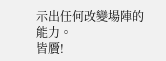示出任何改變場陣的能力。
皆贗!